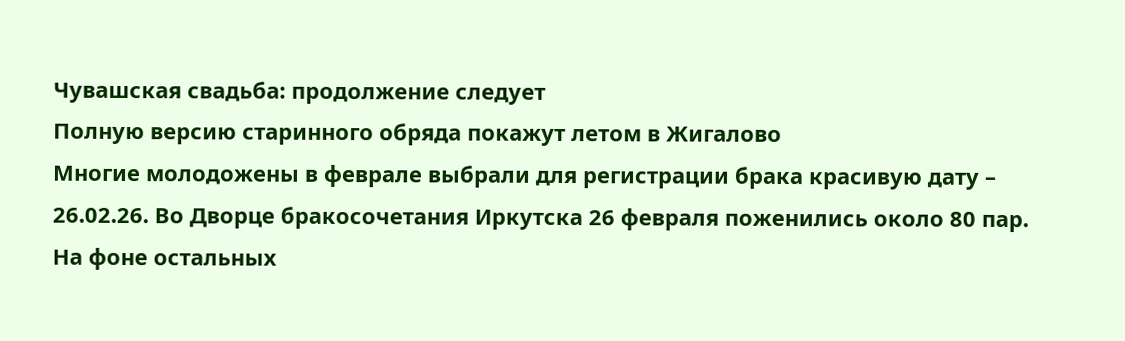Чувашская свадьба: продолжение следует
Полную версию старинного обряда покажут летом в Жигалово
Многие молодожены в феврале выбрали для регистрации брака красивую дату – 26.02.26. Во Дворце бракосочетания Иркутска 26 февраля поженились около 80 пар. На фоне остальных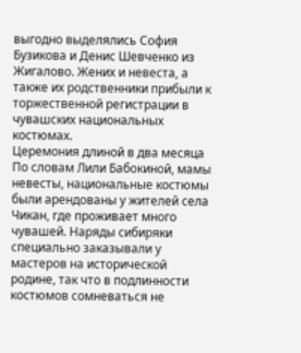выгодно выделялись София Бузикова и Денис Шевченко из Жигалово. Жених и невеста, а также их родственники прибыли к торжественной регистрации в чувашских национальных костюмах.
Церемония длиной в два месяца
По словам Лили Бабокиной, мамы невесты, национальные костюмы были арендованы у жителей села Чикан, где проживает много чувашей. Наряды сибиряки специально заказывали у мастеров на исторической родине, так что в подлинности костюмов сомневаться не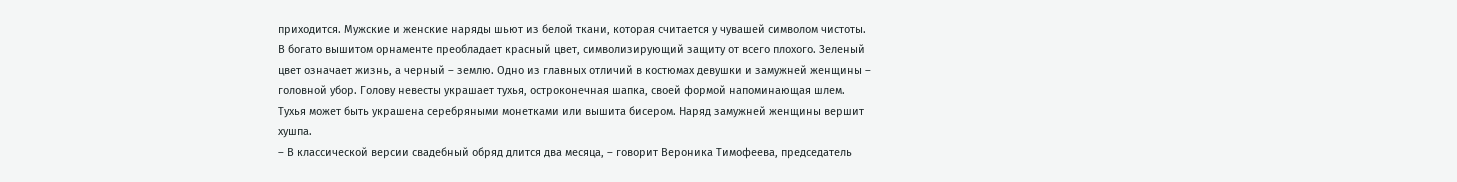приходится. Мужские и женские наряды шьют из белой ткани, которая считается у чувашей символом чистоты. В богато вышитом орнаменте преобладает красный цвет, символизирующий защиту от всего плохого. Зеленый цвет означает жизнь, а черный – землю. Одно из главных отличий в костюмах девушки и замужней женщины – головной убор. Голову невесты украшает тухья, остроконечная шапка, своей формой напоминающая шлем. Тухья может быть украшена серебряными монетками или вышита бисером. Наряд замужней женщины вершит хушпа.
– В классической версии свадебный обряд длится два месяца, – говорит Вероника Тимофеева, председатель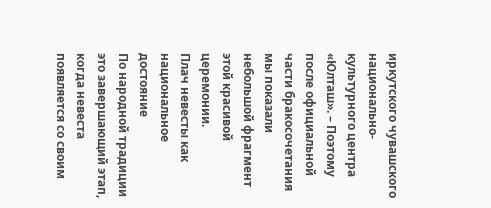иркутского чувашского национально-культурного центра «Юлташ». – Поэтому после официальной части бракосочетания мы показали небольшой фрагмент этой красивой церемонии.
Плач невесты как национальное достояние
По народной традиции это завершающий этап, когда невеста появляется со своим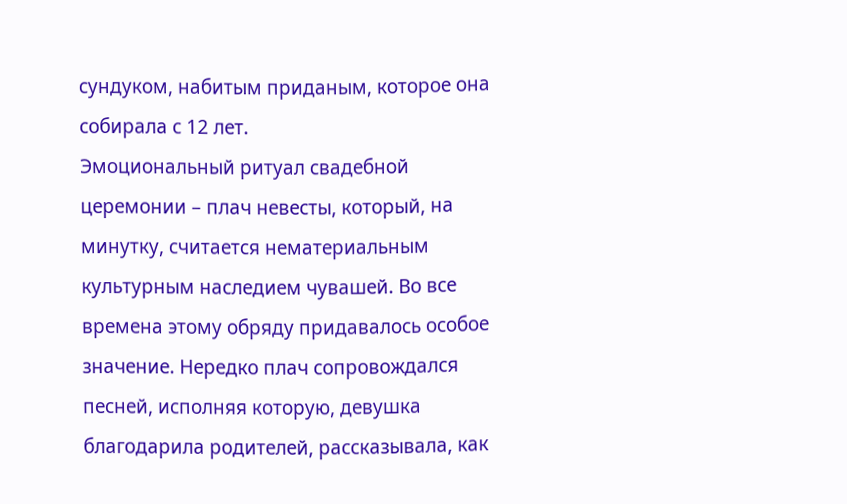сундуком, набитым приданым, которое она собирала с 12 лет.
Эмоциональный ритуал свадебной церемонии – плач невесты, который, на минутку, считается нематериальным культурным наследием чувашей. Во все времена этому обряду придавалось особое значение. Нередко плач сопровождался песней, исполняя которую, девушка благодарила родителей, рассказывала, как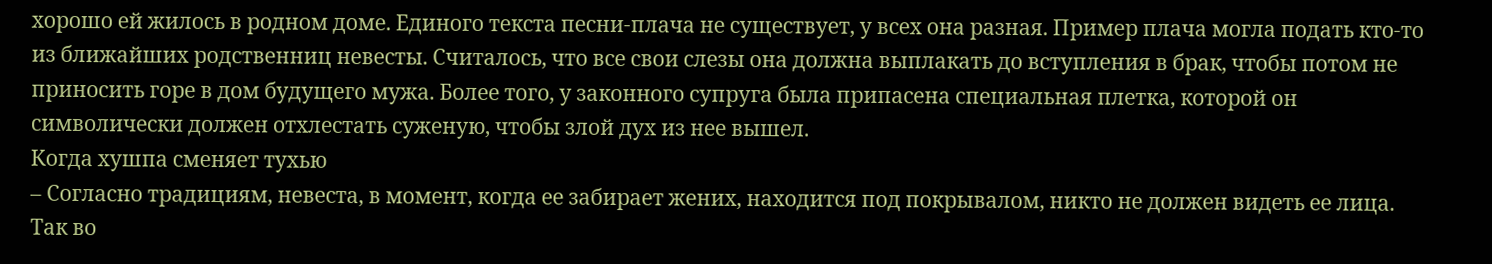хорошо ей жилось в родном доме. Единого текста песни-плача не существует, у всех она разная. Пример плача могла подать кто-то из ближайших родственниц невесты. Считалось, что все свои слезы она должна выплакать до вступления в брак, чтобы потом не приносить горе в дом будущего мужа. Более того, у законного супруга была припасена специальная плетка, которой он символически должен отхлестать суженую, чтобы злой дух из нее вышел.
Когда хушпа сменяет тухью
– Согласно традициям, невеста, в момент, когда ее забирает жених, находится под покрывалом, никто не должен видеть ее лица. Так во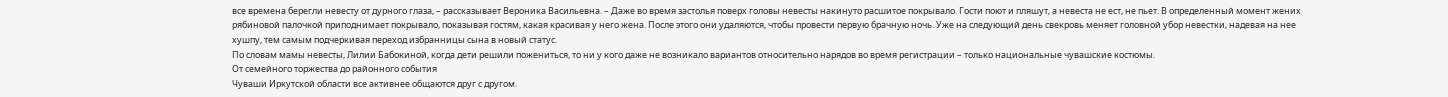все времена берегли невесту от дурного глаза, – рассказывает Вероника Васильевна. – Даже во время застолья поверх головы невесты накинуто расшитое покрывало. Гости поют и пляшут, а невеста не ест, не пьет. В определенный момент жених рябиновой палочкой приподнимает покрывало, показывая гостям, какая красивая у него жена. После этого они удаляются, чтобы провести первую брачную ночь. Уже на следующий день свекровь меняет головной убор невестки, надевая на нее хушпу, тем самым подчеркивая переход избранницы сына в новый статус.
По словам мамы невесты, Лилии Бабокиной, когда дети решили пожениться, то ни у кого даже не возникало вариантов относительно нарядов во время регистрации – только национальные чувашские костюмы.
От семейного торжества до районного события
Чуваши Иркутской области все активнее общаются друг с другом.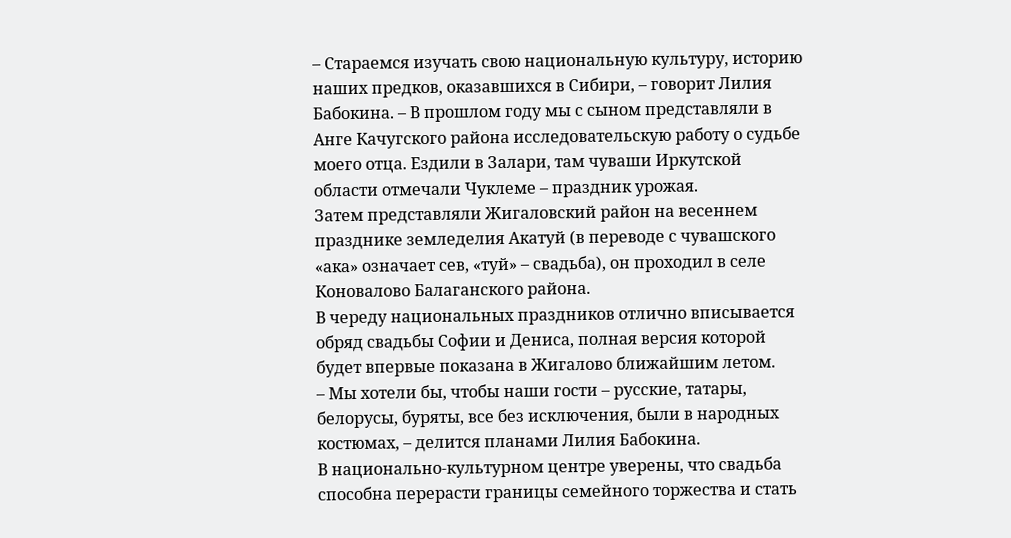– Стараемся изучать свою национальную культуру, историю наших предков, оказавшихся в Сибири, – говорит Лилия Бабокина. – В прошлом году мы с сыном представляли в Анге Качугского района исследовательскую работу о судьбе моего отца. Ездили в Залари, там чуваши Иркутской области отмечали Чуклеме – праздник урожая.
Затем представляли Жигаловский район на весеннем празднике земледелия Акатуй (в переводе с чувашского «ака» означает сев, «туй» – свадьба), он проходил в селе Коновалово Балаганского района.
В череду национальных праздников отлично вписывается обряд свадьбы Софии и Дениса, полная версия которой будет впервые показана в Жигалово ближайшим летом.
– Мы хотели бы, чтобы наши гости – русские, татары, белорусы, буряты, все без исключения, были в народных костюмах, – делится планами Лилия Бабокина.
В национально-культурном центре уверены, что свадьба способна перерасти границы семейного торжества и стать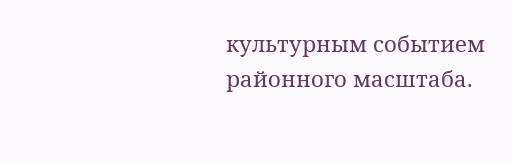культурным событием районного масштаба.